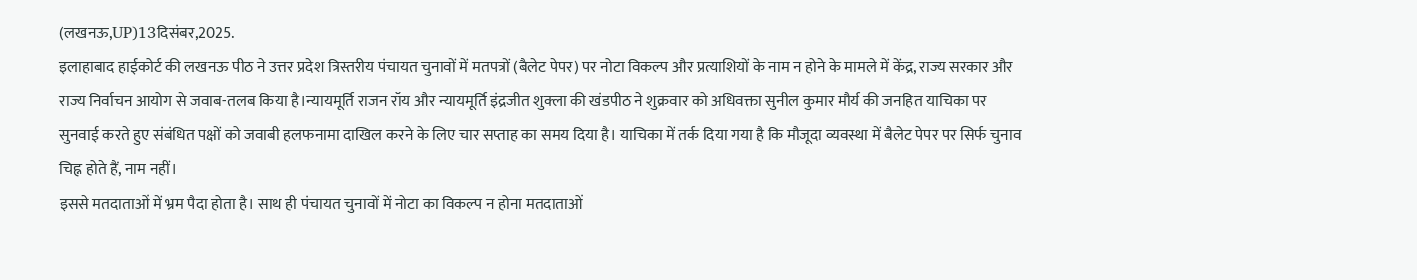(लखनऊ,UP)13दिसंबर,2025.
इलाहाबाद हाईकोर्ट की लखनऊ पीठ ने उत्तर प्रदेश त्रिस्तरीय पंचायत चुनावों में मतपत्रों (बैलेट पेपर) पर नोटा विकल्प और प्रत्याशियों के नाम न होने के मामले में केंद्र, राज्य सरकार और राज्य निर्वाचन आयोग से जवाब-तलब किया है।न्यायमूर्ति राजन रॉय और न्यायमूर्ति इंद्रजीत शुक्ला की खंडपीठ ने शुक्रवार को अधिवक्ता सुनील कुमार मौर्य की जनहित याचिका पर सुनवाई करते हुए संबंधित पक्षों को जवाबी हलफनामा दाखिल करने के लिए चार सप्ताह का समय दिया है। याचिका में तर्क दिया गया है कि मौजूदा व्यवस्था में बैलेट पेपर पर सिर्फ चुनाव चिह्न होते हैं, नाम नहीं।
इससे मतदाताओं में भ्रम पैदा होता है। साथ ही पंचायत चुनावों में नोटा का विकल्प न होना मतदाताओं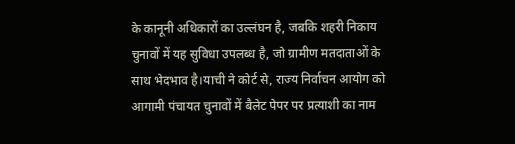के कानूनी अधिकारों का उल्लंघन है, जबकि शहरी निकाय चुनावों में यह सुविधा उपलब्ध है, जो ग्रामीण मतदाताओं के साथ भेदभाव है।याची ने कोर्ट से, राज्य निर्वाचन आयोग को आगामी पंचायत चुनावों में बैलेट पेपर पर प्रत्याशी का नाम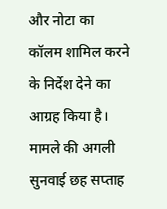और नोटा का कॉलम शामिल करने के निर्देश देने का आग्रह किया है। मामले की अगली सुनवाई छह सप्ताह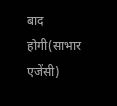बाद होगी(साभार एजेंसी)